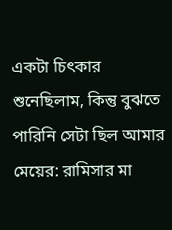একটা চিৎকার শুনেছিলাম, কিন্তু বুঝতে পারিনি সেটা ছিল আমার মেয়ের: রামিসার মা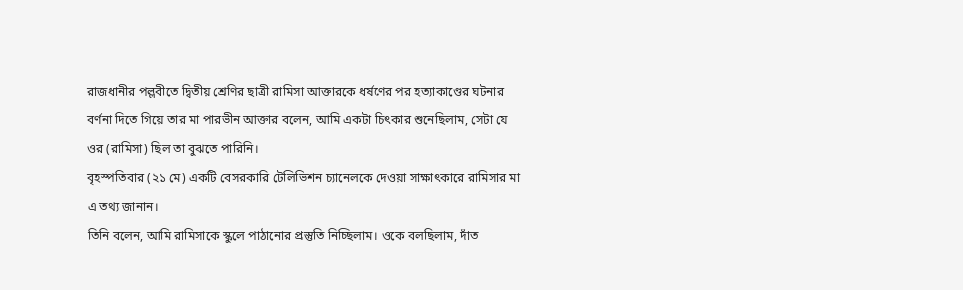রাজধানীর পল্লবীতে দ্বিতীয় শ্রেণির ছাত্রী রামিসা আক্তারকে ধর্ষণের পর হত্যাকাণ্ডের ঘটনার বর্ণনা দিতে গিয়ে তার মা পারভীন আক্তার বলেন, আমি একটা চিৎকার শুনেছিলাম, সেটা যে ওর (রামিসা) ছিল তা বুঝতে পারিনি।
বৃহস্পতিবার (২১ মে) একটি বেসরকারি টেলিভিশন চ্যানেলকে দেওয়া সাক্ষাৎকারে রামিসার মা এ তথ্য জানান।
তিনি বলেন, আমি রামিসাকে স্কুলে পাঠানোর প্রস্তুতি নিচ্ছিলাম। ওকে বলছিলাম, দাঁত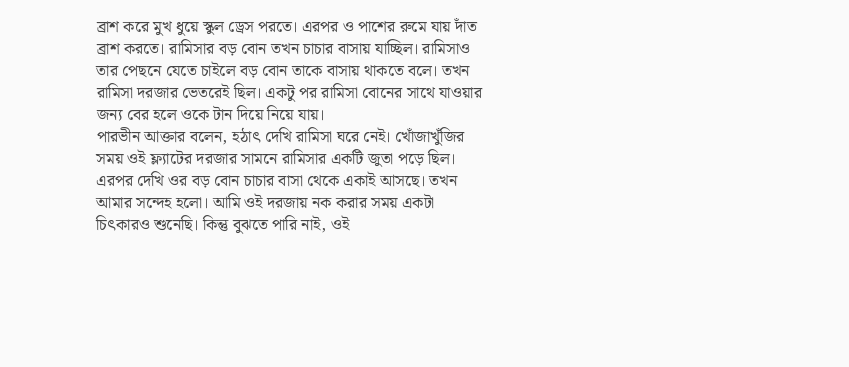ব্রাশ করে মুখ ধুয়ে স্কুল ড্রেস পরতে। এরপর ও পাশের রুমে যায় দাঁত ব্রাশ করতে। রামিসার বড় বোন তখন চাচার বাসায় যাচ্ছিল। রামিসাও তার পেছনে যেতে চাইলে বড় বোন তাকে বাসায় থাকতে বলে। তখন রামিসা দরজার ভেতরেই ছিল। একটু পর রামিসা বোনের সাথে যাওয়ার জন্য বের হলে ওকে টান দিয়ে নিয়ে যায়।
পারভীন আক্তার বলেন, হঠাৎ দেখি রামিসা ঘরে নেই। খোঁজাখুঁজির সময় ওই ফ্ল্যাটের দরজার সামনে রামিসার একটি জুতা পড়ে ছিল। এরপর দেখি ওর বড় বোন চাচার বাসা থেকে একাই আসছে। তখন আমার সন্দেহ হলো। আমি ওই দরজায় নক করার সময় একটা চিৎকারও শুনেছি। কিন্তু বুঝতে পারি নাই, ওই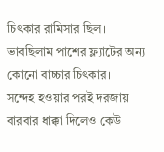চিৎকার রামিসার ছিল। ভাবছিলাম পাশের ফ্ল্যাটের অন্য কোনো বাচ্চার চিৎকার।
সন্দেহ হওয়ার পরই দরজায় বারবার ধাক্কা দিলেও কেউ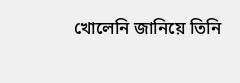খোলেনি জানিয়ে তিনি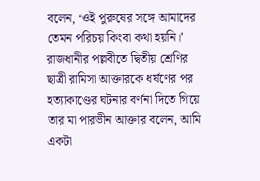বলেন, ‘ওই পুরুষের সঙ্গে আমাদের তেমন পরিচয় কিংবা কথা হয়নি।’
রাজধানীর পল্লবীতে দ্বিতীয় শ্রেণির ছাত্রী রামিসা আক্তারকে ধর্ষণের পর হত্যাকাণ্ডের ঘটনার বর্ণনা দিতে গিয়ে তার মা পারভীন আক্তার বলেন, আমি একটা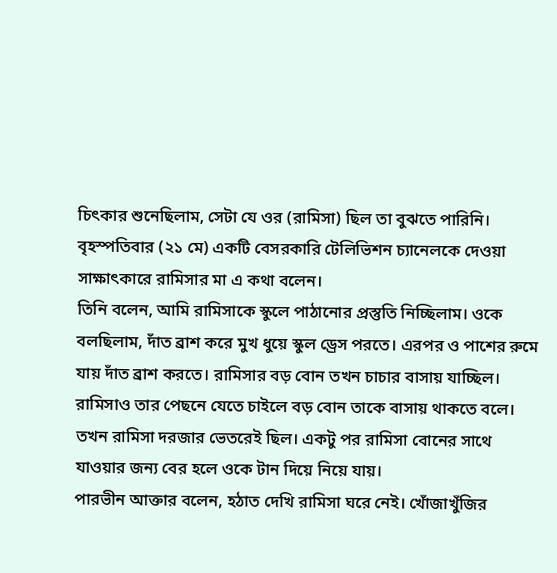চিৎকার শুনেছিলাম, সেটা যে ওর (রামিসা) ছিল তা বুঝতে পারিনি।
বৃহস্পতিবার (২১ মে) একটি বেসরকারি টেলিভিশন চ্যানেলকে দেওয়া সাক্ষাৎকারে রামিসার মা এ কথা বলেন।
তিনি বলেন, আমি রামিসাকে স্কুলে পাঠানোর প্রস্তুতি নিচ্ছিলাম। ওকে বলছিলাম, দাঁত ব্রাশ করে মুখ ধুয়ে স্কুল ড্রেস পরতে। এরপর ও পাশের রুমে যায় দাঁত ব্রাশ করতে। রামিসার বড় বোন তখন চাচার বাসায় যাচ্ছিল। রামিসাও তার পেছনে যেতে চাইলে বড় বোন তাকে বাসায় থাকতে বলে। তখন রামিসা দরজার ভেতরেই ছিল। একটু পর রামিসা বোনের সাথে যাওয়ার জন্য বের হলে ওকে টান দিয়ে নিয়ে যায়।
পারভীন আক্তার বলেন, হঠাত দেখি রামিসা ঘরে নেই। খোঁজাখুঁজির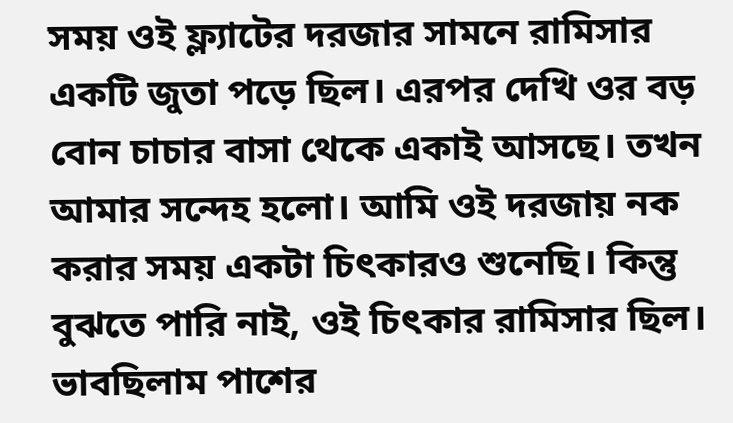সময় ওই ফ্ল্যাটের দরজার সামনে রামিসার একটি জুতা পড়ে ছিল। এরপর দেখি ওর বড় বোন চাচার বাসা থেকে একাই আসছে। তখন আমার সন্দেহ হলো। আমি ওই দরজায় নক করার সময় একটা চিৎকারও শুনেছি। কিন্তু বুঝতে পারি নাই, ওই চিৎকার রামিসার ছিল। ভাবছিলাম পাশের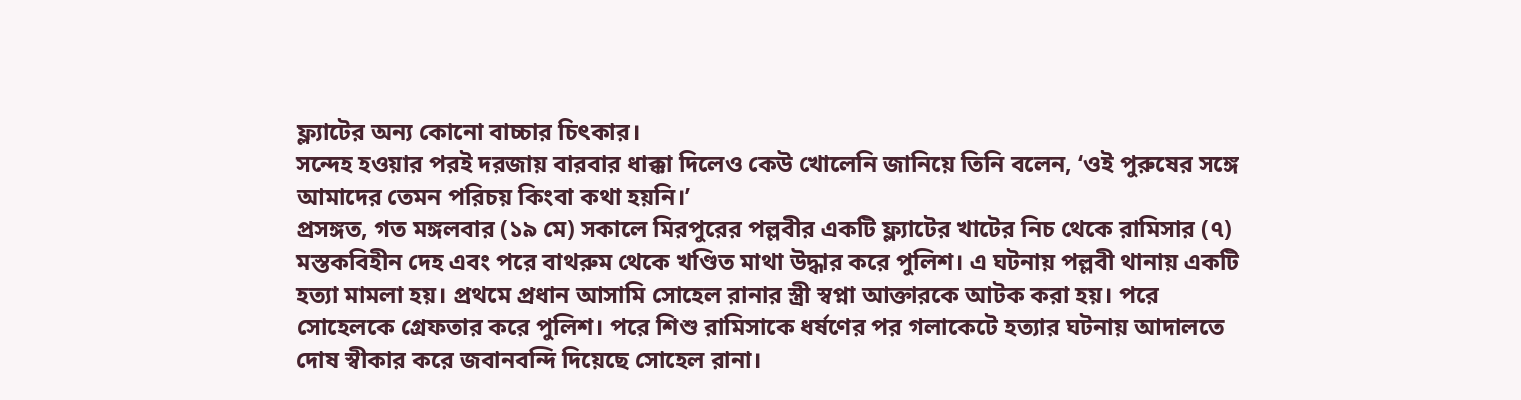ফ্ল্যাটের অন্য কোনো বাচ্চার চিৎকার।
সন্দেহ হওয়ার পরই দরজায় বারবার ধাক্কা দিলেও কেউ খোলেনি জানিয়ে তিনি বলেন, ‘ওই পুরুষের সঙ্গে আমাদের তেমন পরিচয় কিংবা কথা হয়নি।’
প্রসঙ্গত, গত মঙ্গলবার (১৯ মে) সকালে মিরপুরের পল্লবীর একটি ফ্ল্যাটের খাটের নিচ থেকে রামিসার (৭) মস্তকবিহীন দেহ এবং পরে বাথরুম থেকে খণ্ডিত মাথা উদ্ধার করে পুলিশ। এ ঘটনায় পল্লবী থানায় একটি হত্যা মামলা হয়। প্রথমে প্রধান আসামি সোহেল রানার স্ত্রী স্বপ্না আক্তারকে আটক করা হয়। পরে সোহেলকে গ্রেফতার করে পুলিশ। পরে শিশু রামিসাকে ধর্ষণের পর গলাকেটে হত্যার ঘটনায় আদালতে দোষ স্বীকার করে জবানবন্দি দিয়েছে সোহেল রানা।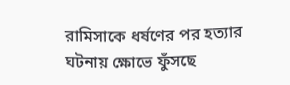রামিসাকে ধর্ষণের পর হত্যার ঘটনায় ক্ষোভে ফুঁসছে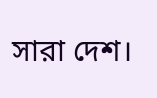সারা দেশ।